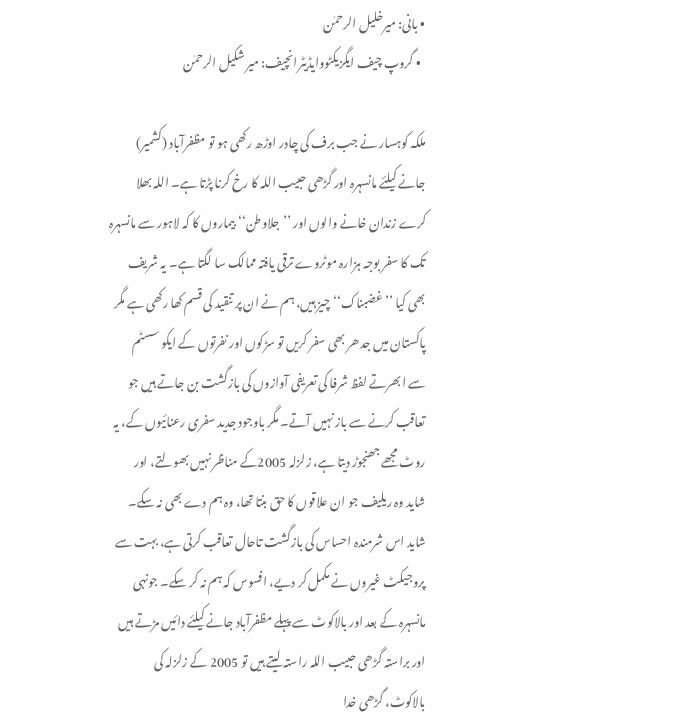• بانی: میرخلیل الرحمٰن
  • گروپ چیف ایگزیکٹووایڈیٹرانچیف: میر شکیل الرحمٰن

ملکہ کوہسار نے جب برف کی چادر اوڑھ رکھی ہو تو مظفرآباد (کشمیر) جانے کیلئے مانسہرہ اور گڑھی حبیب اللہ کا رخ کرنا پڑتا ہے۔ اللہ بھلا کرے زندان خانے والوں اور ’’جلاوطن‘‘ بیماروں کا کہ لاہور سے مانسہرہ تک کا سفر بوجہ ہزارہ موٹروے ترقی یافتہ ممالک سا لگتا ہے۔ یہ شریف بھی کیا ’’غضبناک‘‘ چیز ہیں، ہم نے ان پر تنقید کی قسم کھا رکھی ہے مگر پاکستان میں جدھر بھی سفر کریں تو سڑکوں اور نفرتوں کے ایکو سسٹم سے ابھرتے لفظ شرفا کی تعریفی آوازوں کی بازگشت بن جاتے ہیں جو تعاقب کرنے سے باز نہیں آتے۔ مگر باوجود جدید سفری رعنائیوں کے، یہ روٹ مجھے جھنجوڑ دیتا ہے، زلزلہ 2005کے مناظر نہیں بھولتے، اور شاید وہ ریلیف جو ان علاقوں کا حق بنتا تھا، وہ ہم دے بھی نہ سکے۔ شاید اس شرمندہ احساس کی بازگشت تاحال تعاقب کرتی ہے، بہت سے پروجیکٹ غیروں نے مکمل کر دیے، افسوس کہ ہم نہ کر سکے۔ جونہی مانسہرہ کے بعد اور بالاکوٹ سے پہلے مظفرآباد جانے کیلئے دائیں مڑتے ہیں اور براستہ گڑھی حبیب اللہ راستہ لیتے ہیں تو 2005 کے زلزلہ کی بالاکوٹ، گڑھی خدا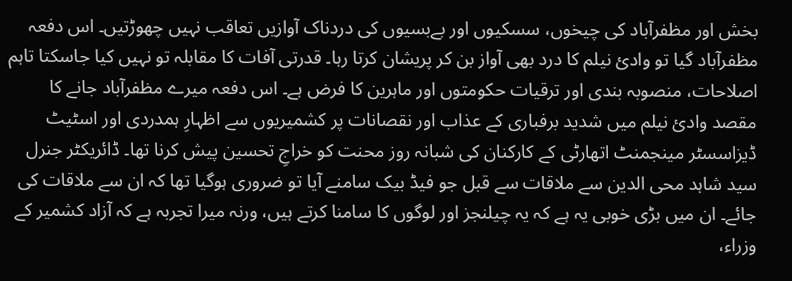بخش اور مظفرآباد کی چیخوں، سسکیوں اور بےبسیوں کی دردناک آوازیں تعاقب نہیں چھوڑتیں۔ اس دفعہ مظفرآباد گیا تو وادیٔ نیلم کا درد بھی آواز بن کر پریشان کرتا رہا۔ قدرتی آفات کا مقابلہ تو نہیں کیا جاسکتا تاہم اصلاحات، منصوبہ بندی اور ترقیات حکومتوں اور ماہرین کا فرض ہے۔ اس دفعہ میرے مظفرآباد جانے کا مقصد وادیٔ نیلم میں شدید برفباری کے عذاب اور نقصانات پر کشمیریوں سے اظہارِ ہمدردی اور اسٹیٹ ڈیزاسسٹر مینجمنٹ اتھارٹی کے کارکنان کی شبانہ روز محنت کو خراجِ تحسین پیش کرنا تھا۔ ڈائریکٹر جنرل سید شاہد محی الدین سے ملاقات سے قبل جو فیڈ بیک سامنے آیا تو ضروری ہوگیا تھا کہ ان سے ملاقات کی جائے۔ ان میں بڑی خوبی یہ ہے کہ یہ چیلنجز اور لوگوں کا سامنا کرتے ہیں، ورنہ میرا تجربہ ہے کہ آزاد کشمیر کے وزراء،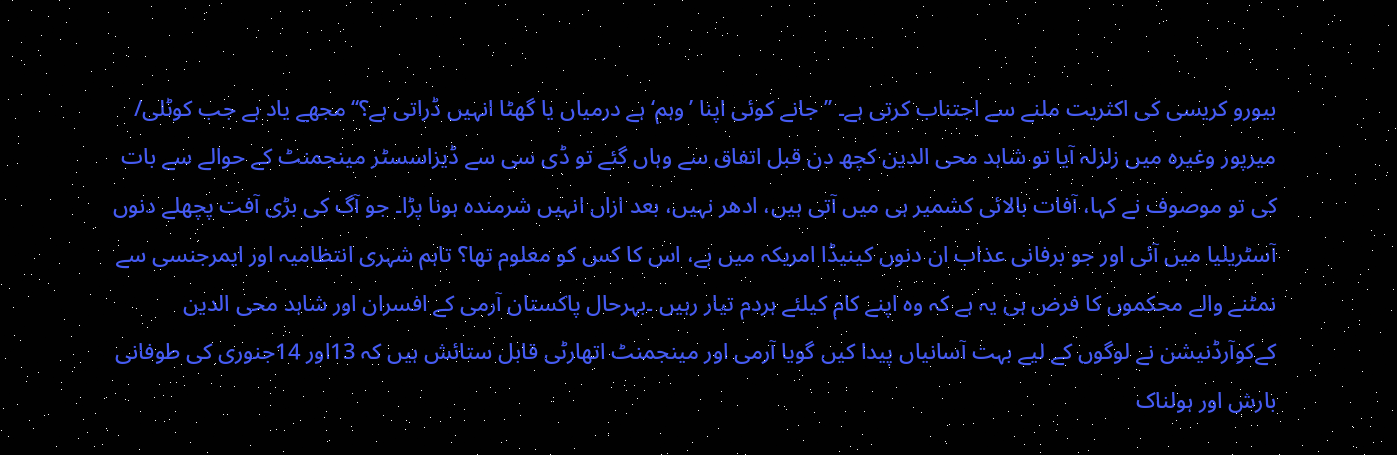بیورو کریسی کی اکثریت ملنے سے اجتناب کرتی ہے۔ ’’جانے کوئی اپنا ’وہم‘ ہے درمیاں یا گھٹا انہیں ڈراتی ہے؟‘‘ مجھے یاد ہے جب کوٹلی/ میرپور وغیرہ میں زلزلہ آیا تو شاہد محی الدین کچھ دن قبل اتفاق سے وہاں گئے تو ڈی سی سے ڈیزاسسٹر مینجمنٹ کے حوالے سے بات کی تو موصوف نے کہا، آفات بالائی کشمیر ہی میں آتی ہیں، ادھر نہیں، بعد ازاں انہیں شرمندہ ہونا پڑا۔ جو آگ کی بڑی آفت پچھلے دنوں آسٹریلیا میں آئی اور جو برفانی عذاب ان دنوں کینیڈا امریکہ میں ہے، اس کا کس کو معلوم تھا؟ تاہم شہری انتظامیہ اور ایمرجنسی سے نمٹنے والے محکموں کا فرض ہی یہ ہے کہ وہ اپنے کام کیلئے ہردم تیار رہیں ۔بہرحال پاکستان آرمی کے افسران اور شاہد محی الدین کےکوآرڈنیشن نے لوگوں کے لیے بہت آسانیاں پیدا کیں گویا آرمی اور مینجمنٹ اتھارٹی قابل ستائش ہیں کہ 13اور 14جنوری کی طوفانی بارش اور ہولناک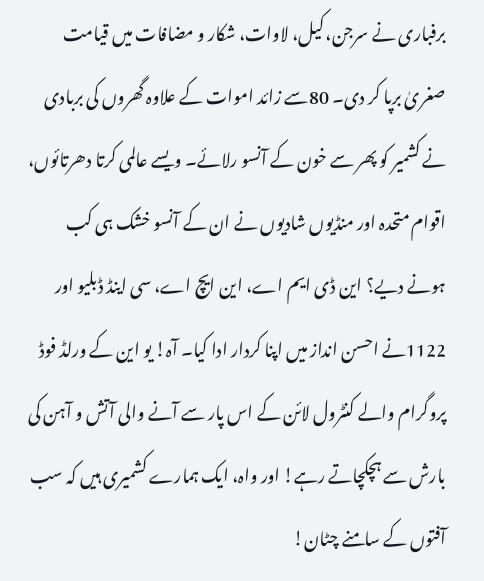برفباری نے سرجن، کیل، لاوات، شکار و مضافات میں قیامت صغریٰ برپا کر دی۔ 80سے زائد اموات کے علاوہ گھروں کی بربادی نے کشمیر کو پھر سے خون کے آنسو رلائے۔ ویسے عالمی کرتا دھرتائوں، اقوام متحدہ اور منڈیوں شادیوں نے ان کے آنسو خشک ہی کب ہونے دیے؟ این ڈی ایم اے، این ایچ اے، سی اینڈ ڈبلیو اور 1122نے احسن انداز میں اپنا کردار ادا کیا۔ آہ! یو این کے ورلڈ فوڈ پروگرام والے کنٹرول لائن کے اس پار سے آنے والی آتش و آہن کی بارش سے ہچکچاتے رہے! اور واہ، ایک ہمارے کشمیری ہیں کہ سب آفتوں کے سامنے چٹان!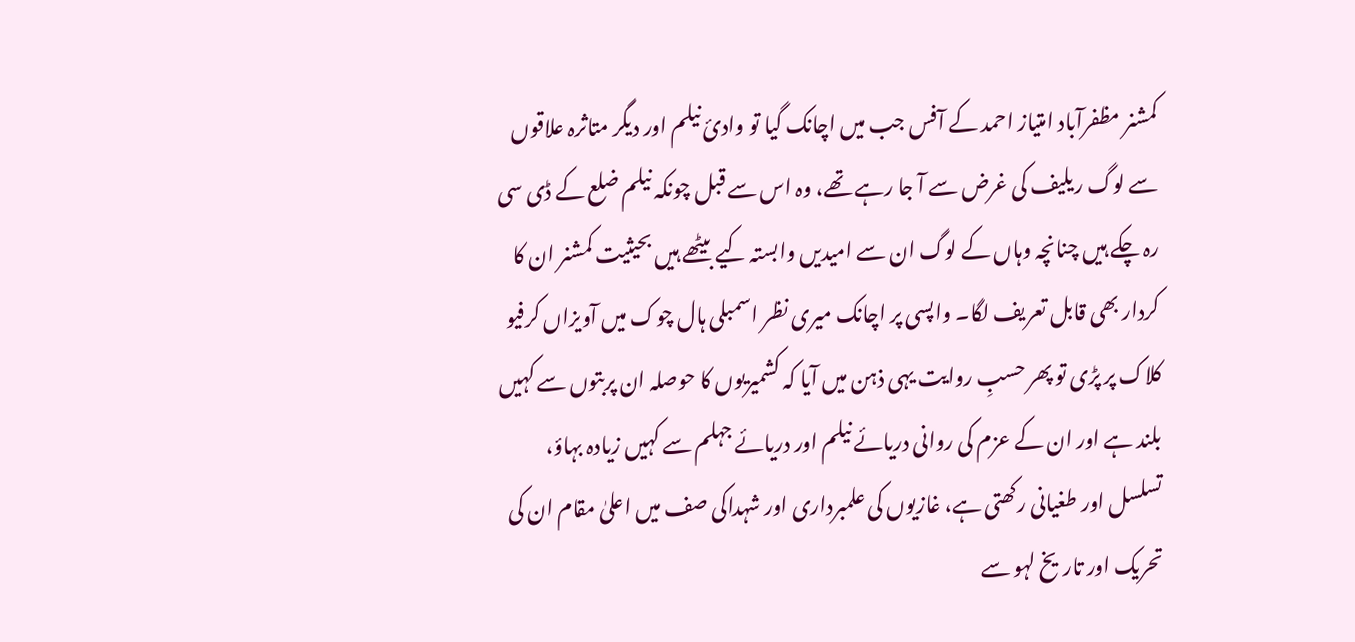کمشنر مظفرآباد امتیاز احمد کے آفس جب میں اچانک گیا تو وادیٔ نیلم اور دیگر متاثرہ علاقوں سے لوگ ریلیف کی غرض سے آ جا رہے تھے، وہ اس سے قبل چونکہ نیلم ضلع کے ڈی سی رہ چکے ہیں چنانچہ وہاں کے لوگ ان سے امیدیں وابستہ کیے بیٹھے ہیں بحیثیت کمشنر ان کا کردار بھی قابل تعریف لگا۔ واپسی پر اچانک میری نظر اسمبلی ہال چوک میں آویزاں کرفیو کلاک پر پڑی تو پھر حسبِ روایت یہی ذہن میں آیا کہ کشمیریوں کا حوصلہ ان پربتوں سے کہیں بلند ہے اور ان کے عزم کی روانی دریائے نیلم اور دریائے جہلم سے کہیں زیادہ بہاؤ، تسلسل اور طغیانی رکھتی ہے، غازیوں کی علمبرداری اور شہداکی صف میں اعلیٰ مقام ان کی تحریک اور تاریخ لہو سے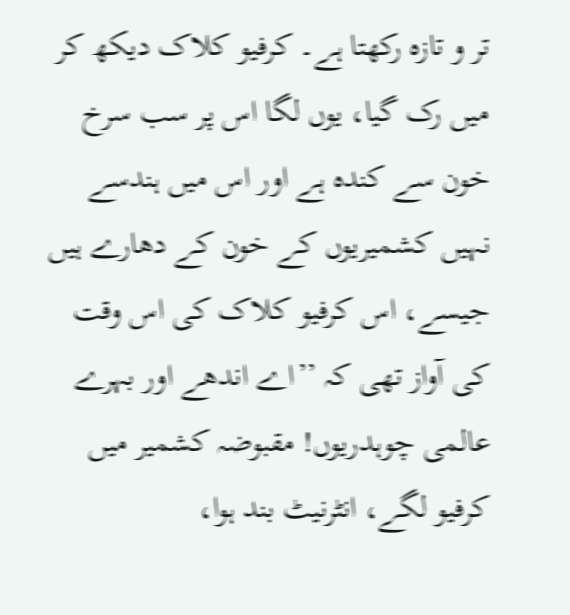تر و تازہ رکھتا ہے۔ کرفیو کلاک دیکھ کر میں رک گیا، یوں لگا اس پر سب سرخ خون سے کندہ ہے اور اس میں ہندسے نہیں کشمیریوں کے خون کے دھارے ہیں جیسے، اس کرفیو کلاک کی اس وقت کی آواز تھی کہ ’’اے اندھے اور بہرے عالمی چوہدریوں! مقبوضہ کشمیر میں کرفیو لگے، انٹرنیٹ بند ہوا،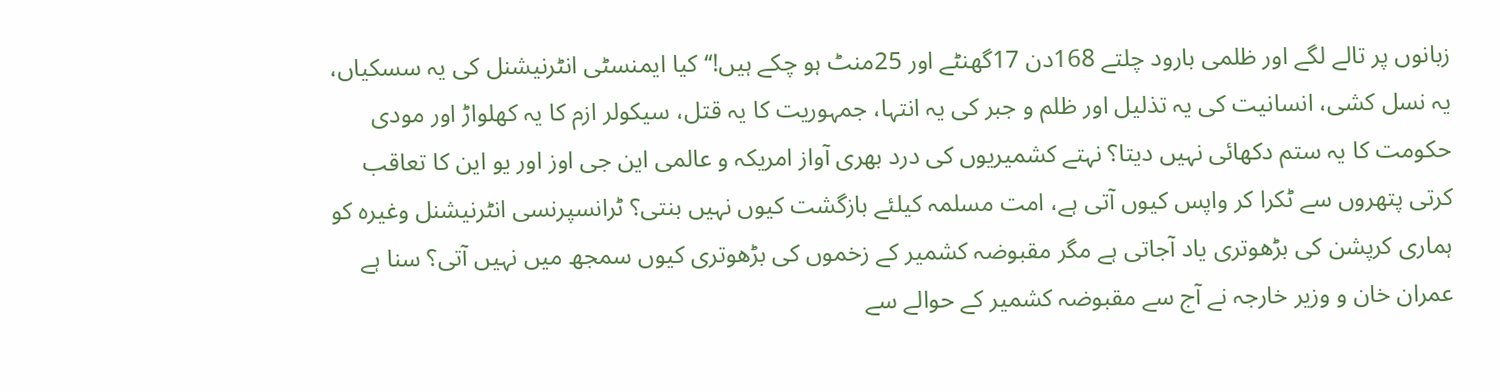زبانوں پر تالے لگے اور ظلمی بارود چلتے 168دن 17گھنٹے اور 25منٹ ہو چکے ہیں!‘‘ کیا ایمنسٹی انٹرنیشنل کی یہ سسکیاں، یہ نسل کشی، انسانیت کی یہ تذلیل اور ظلم و جبر کی یہ انتہا، جمہوریت کا یہ قتل، سیکولر ازم کا یہ کھلواڑ اور مودی حکومت کا یہ ستم دکھائی نہیں دیتا؟ نہتے کشمیریوں کی درد بھری آواز امریکہ و عالمی این جی اوز اور یو این کا تعاقب کرتی پتھروں سے ٹکرا کر واپس کیوں آتی ہے، امت مسلمہ کیلئے بازگشت کیوں نہیں بنتی؟ ٹرانسپرنسی انٹرنیشنل وغیرہ کو ہماری کرپشن کی بڑھوتری یاد آجاتی ہے مگر مقبوضہ کشمیر کے زخموں کی بڑھوتری کیوں سمجھ میں نہیں آتی؟ سنا ہے عمران خان و وزیر خارجہ نے آج سے مقبوضہ کشمیر کے حوالے سے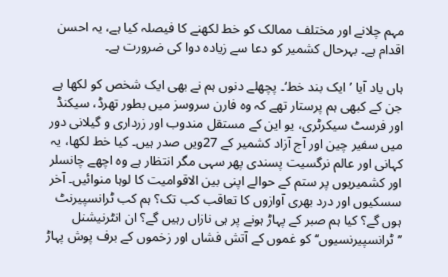مہم چلانے اور مختلف ممالک کو خط لکھنے کا فیصلہ کیا ہے، یہ احسن اقدام ہے۔ بہرحال کشمیر کو دعا سے زیادہ دوا کی ضرورت ہے۔

ہاں یاد آیا ’ایک بند خط‘۔ پچھلے دنوں ہم نے بھی ایک شخص کو لکھا ہے جن کے کبھی ہم پرستار تھے کہ وہ فارن سروسز میں بطور تھرڈ، سیکنڈ اور فرسٹ سیکرٹری، یو این کے مستقل مندوب اور زرداری و گیلانی دور میں سفیر چین اور آج آزاد کشمیر کے 27ویں صدر ہیں۔ کیا خط لکھا، یہ کہانی اور عالم نرگسیت پسندی پھر سہی مگر انتظار ہے وہ اچھے چانسلر اور کشمیریوں پر ستم کے حوالے اپنی بین الاقوامیت کا لوہا منوائیں۔ آخر سسکیوں اور درد بھری آوازوں کا تعاقب کب تک؟ ہم کب ٹرانسپیرنٹ ہوں گے؟ کیا ہم صبر کے پہاڑ ہونے پر ہی نازاں رہیں گے؟ ان انٹرنیشنل ’’ٹرانسپیرنسیوں‘‘ کو غموں کے آتش فشاں اور زخموں کے برف پوش پہاڑ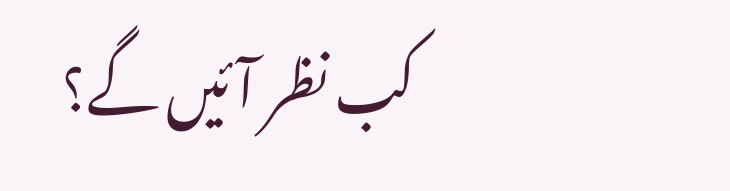کب نظر آئیں گے؟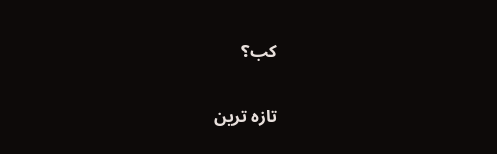کب؟

تازہ ترین